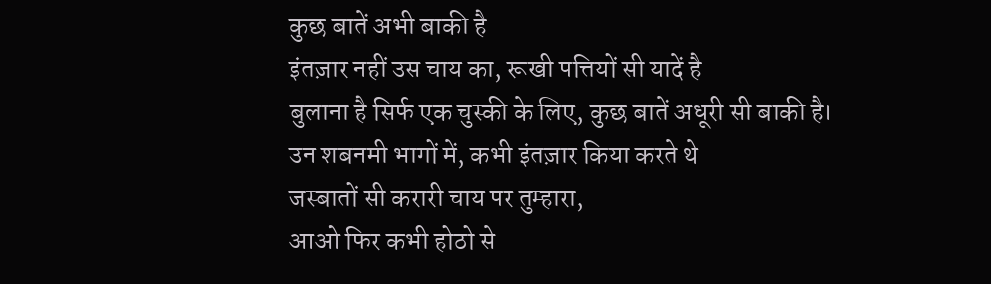कुछ बातें अभी बाकी है
इंतज़ार नहीं उस चाय का, रूखी पत्तियों सी यादें है
बुलाना है सिर्फ एक चुस्की के लिए, कुछ बातें अधूरी सी बाकी है।
उन शबनमी भागों में, कभी इंतज़ार किया करते थे
जस्बातों सी करारी चाय पर तुम्हारा,
आओ फिर कभी होठो से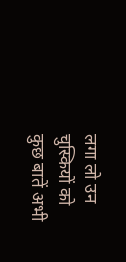लगा लो उन चुस्कियों को
कुछ बातें अभी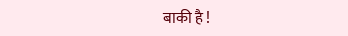बाकी है !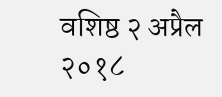वशिष्ठ २ अप्रैल २०१८